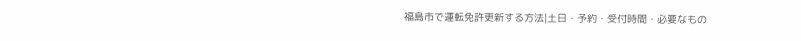福島市で運転免許更新する方法|土日・予約・受付時間・必要なもの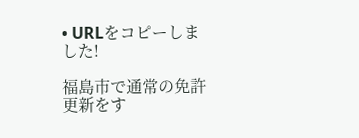• URLをコピーしました!

福島市で通常の免許更新をす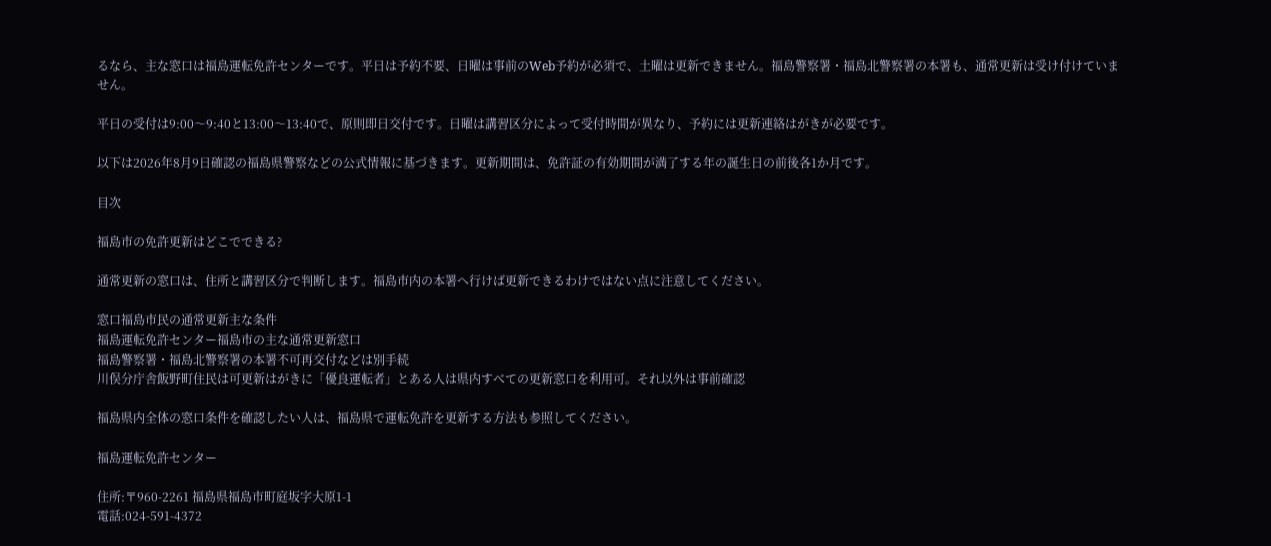るなら、主な窓口は福島運転免許センターです。平日は予約不要、日曜は事前のWeb予約が必須で、土曜は更新できません。福島警察署・福島北警察署の本署も、通常更新は受け付けていません。

平日の受付は9:00〜9:40と13:00〜13:40で、原則即日交付です。日曜は講習区分によって受付時間が異なり、予約には更新連絡はがきが必要です。

以下は2026年8月9日確認の福島県警察などの公式情報に基づきます。更新期間は、免許証の有効期間が満了する年の誕生日の前後各1か月です。

目次

福島市の免許更新はどこでできる?

通常更新の窓口は、住所と講習区分で判断します。福島市内の本署へ行けば更新できるわけではない点に注意してください。

窓口福島市民の通常更新主な条件
福島運転免許センター福島市の主な通常更新窓口
福島警察署・福島北警察署の本署不可再交付などは別手続
川俣分庁舎飯野町住民は可更新はがきに「優良運転者」とある人は県内すべての更新窓口を利用可。それ以外は事前確認

福島県内全体の窓口条件を確認したい人は、福島県で運転免許を更新する方法も参照してください。

福島運転免許センター

住所:〒960-2261 福島県福島市町庭坂字大原1-1
電話:024-591-4372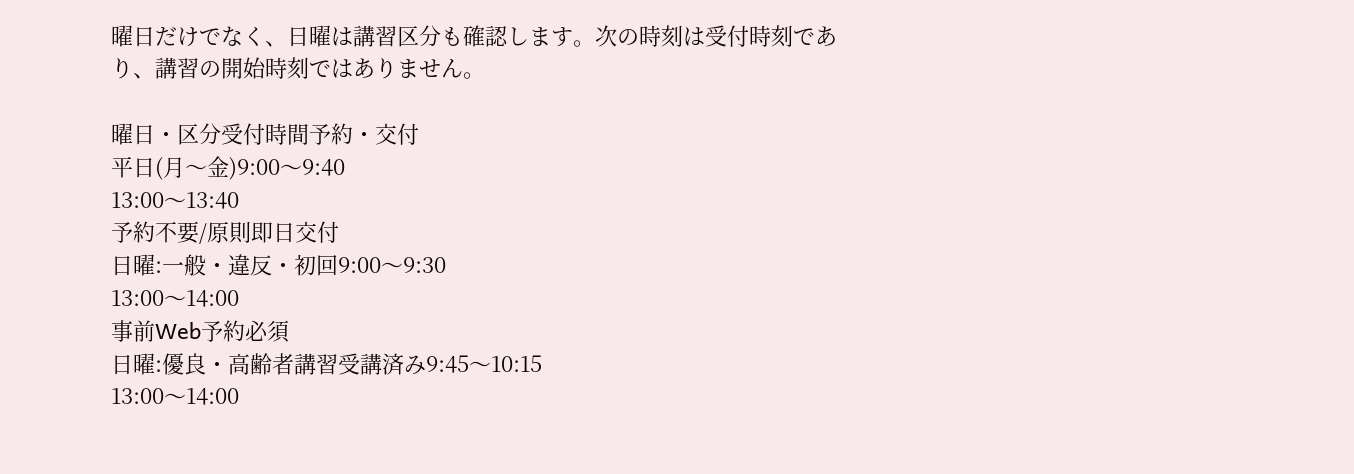曜日だけでなく、日曜は講習区分も確認します。次の時刻は受付時刻であり、講習の開始時刻ではありません。

曜日・区分受付時間予約・交付
平日(月〜金)9:00〜9:40
13:00〜13:40
予約不要/原則即日交付
日曜:一般・違反・初回9:00〜9:30
13:00〜14:00
事前Web予約必須
日曜:優良・高齢者講習受講済み9:45〜10:15
13:00〜14:00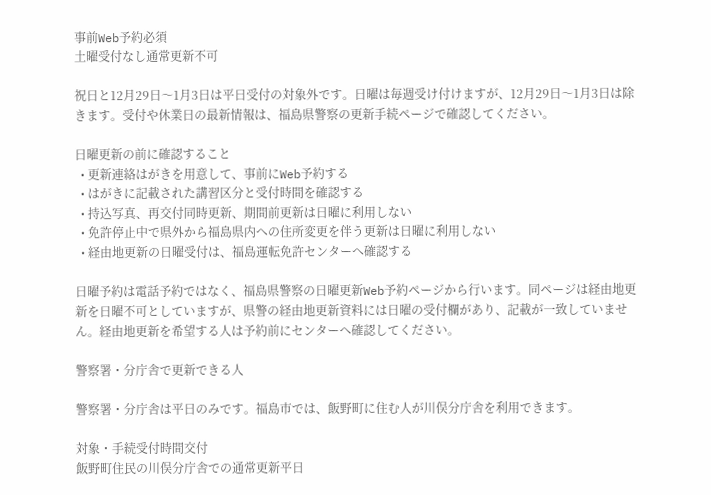事前Web予約必須
土曜受付なし通常更新不可

祝日と12月29日〜1月3日は平日受付の対象外です。日曜は毎週受け付けますが、12月29日〜1月3日は除きます。受付や休業日の最新情報は、福島県警察の更新手続ページで確認してください。

日曜更新の前に確認すること
  • 更新連絡はがきを用意して、事前にWeb予約する
  • はがきに記載された講習区分と受付時間を確認する
  • 持込写真、再交付同時更新、期間前更新は日曜に利用しない
  • 免許停止中で県外から福島県内への住所変更を伴う更新は日曜に利用しない
  • 経由地更新の日曜受付は、福島運転免許センターへ確認する

日曜予約は電話予約ではなく、福島県警察の日曜更新Web予約ページから行います。同ページは経由地更新を日曜不可としていますが、県警の経由地更新資料には日曜の受付欄があり、記載が一致していません。経由地更新を希望する人は予約前にセンターへ確認してください。

警察署・分庁舎で更新できる人

警察署・分庁舎は平日のみです。福島市では、飯野町に住む人が川俣分庁舎を利用できます。

対象・手続受付時間交付
飯野町住民の川俣分庁舎での通常更新平日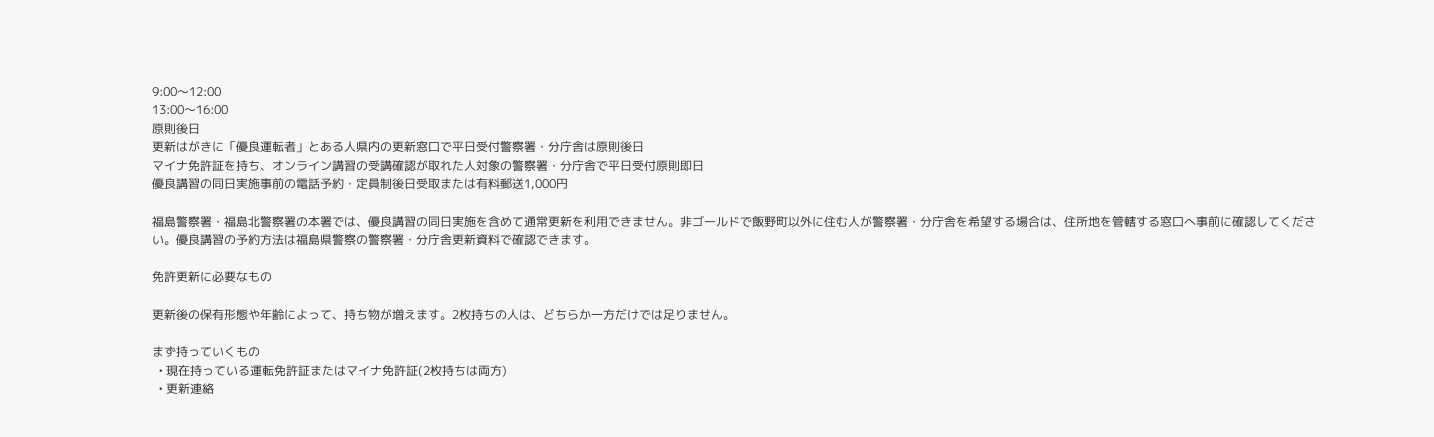9:00〜12:00
13:00〜16:00
原則後日
更新はがきに「優良運転者」とある人県内の更新窓口で平日受付警察署・分庁舎は原則後日
マイナ免許証を持ち、オンライン講習の受講確認が取れた人対象の警察署・分庁舎で平日受付原則即日
優良講習の同日実施事前の電話予約・定員制後日受取または有料郵送1,000円

福島警察署・福島北警察署の本署では、優良講習の同日実施を含めて通常更新を利用できません。非ゴールドで飯野町以外に住む人が警察署・分庁舎を希望する場合は、住所地を管轄する窓口へ事前に確認してください。優良講習の予約方法は福島県警察の警察署・分庁舎更新資料で確認できます。

免許更新に必要なもの

更新後の保有形態や年齢によって、持ち物が増えます。2枚持ちの人は、どちらか一方だけでは足りません。

まず持っていくもの
  • 現在持っている運転免許証またはマイナ免許証(2枚持ちは両方)
  • 更新連絡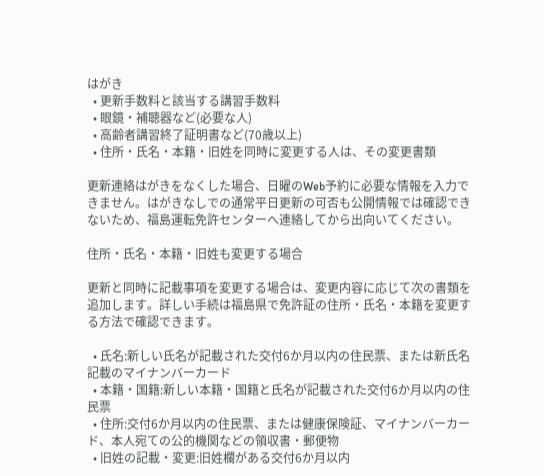はがき
  • 更新手数料と該当する講習手数料
  • 眼鏡・補聴器など(必要な人)
  • 高齢者講習終了証明書など(70歳以上)
  • 住所・氏名・本籍・旧姓を同時に変更する人は、その変更書類

更新連絡はがきをなくした場合、日曜のWeb予約に必要な情報を入力できません。はがきなしでの通常平日更新の可否も公開情報では確認できないため、福島運転免許センターへ連絡してから出向いてください。

住所・氏名・本籍・旧姓も変更する場合

更新と同時に記載事項を変更する場合は、変更内容に応じて次の書類を追加します。詳しい手続は福島県で免許証の住所・氏名・本籍を変更する方法で確認できます。

  • 氏名:新しい氏名が記載された交付6か月以内の住民票、または新氏名記載のマイナンバーカード
  • 本籍・国籍:新しい本籍・国籍と氏名が記載された交付6か月以内の住民票
  • 住所:交付6か月以内の住民票、または健康保険証、マイナンバーカード、本人宛ての公的機関などの領収書・郵便物
  • 旧姓の記載・変更:旧姓欄がある交付6か月以内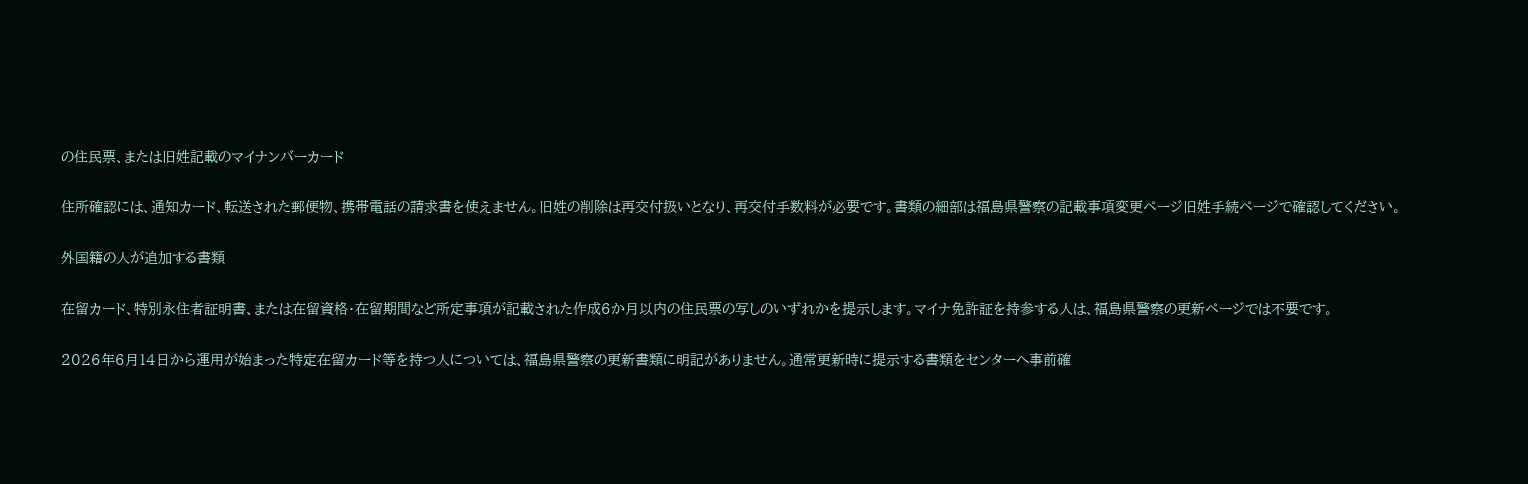の住民票、または旧姓記載のマイナンバーカード

住所確認には、通知カード、転送された郵便物、携帯電話の請求書を使えません。旧姓の削除は再交付扱いとなり、再交付手数料が必要です。書類の細部は福島県警察の記載事項変更ページ旧姓手続ページで確認してください。

外国籍の人が追加する書類

在留カード、特別永住者証明書、または在留資格・在留期間など所定事項が記載された作成6か月以内の住民票の写しのいずれかを提示します。マイナ免許証を持参する人は、福島県警察の更新ページでは不要です。

2026年6月14日から運用が始まった特定在留カード等を持つ人については、福島県警察の更新書類に明記がありません。通常更新時に提示する書類をセンターへ事前確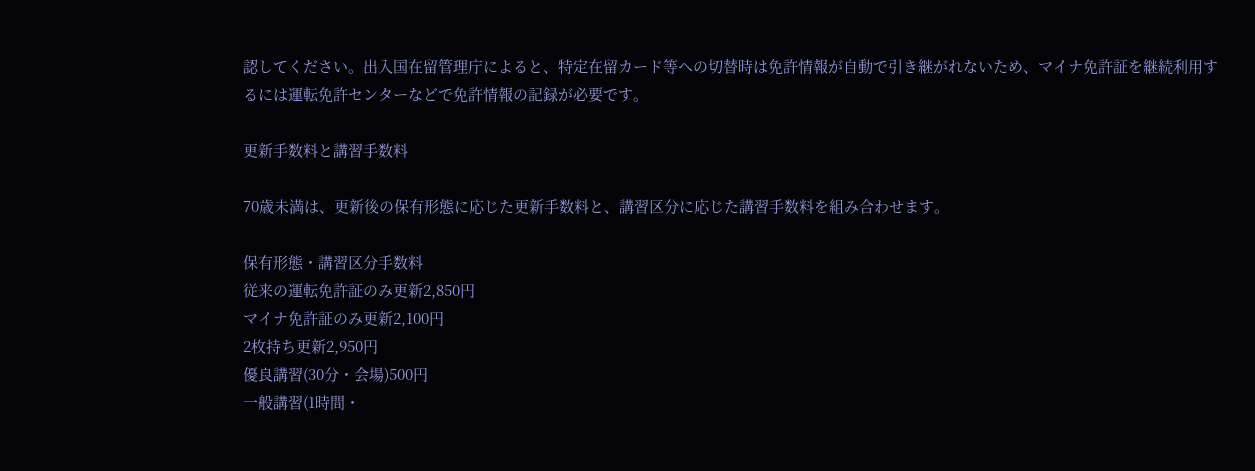認してください。出入国在留管理庁によると、特定在留カード等への切替時は免許情報が自動で引き継がれないため、マイナ免許証を継続利用するには運転免許センターなどで免許情報の記録が必要です。

更新手数料と講習手数料

70歳未満は、更新後の保有形態に応じた更新手数料と、講習区分に応じた講習手数料を組み合わせます。

保有形態・講習区分手数料
従来の運転免許証のみ更新2,850円
マイナ免許証のみ更新2,100円
2枚持ち更新2,950円
優良講習(30分・会場)500円
一般講習(1時間・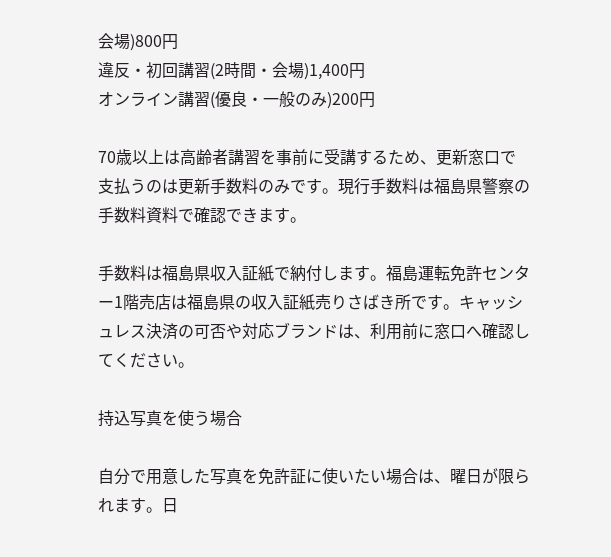会場)800円
違反・初回講習(2時間・会場)1,400円
オンライン講習(優良・一般のみ)200円

70歳以上は高齢者講習を事前に受講するため、更新窓口で支払うのは更新手数料のみです。現行手数料は福島県警察の手数料資料で確認できます。

手数料は福島県収入証紙で納付します。福島運転免許センター1階売店は福島県の収入証紙売りさばき所です。キャッシュレス決済の可否や対応ブランドは、利用前に窓口へ確認してください。

持込写真を使う場合

自分で用意した写真を免許証に使いたい場合は、曜日が限られます。日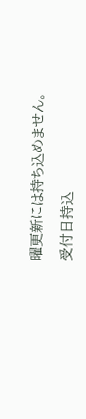曜更新には持ち込めません。

受付日持込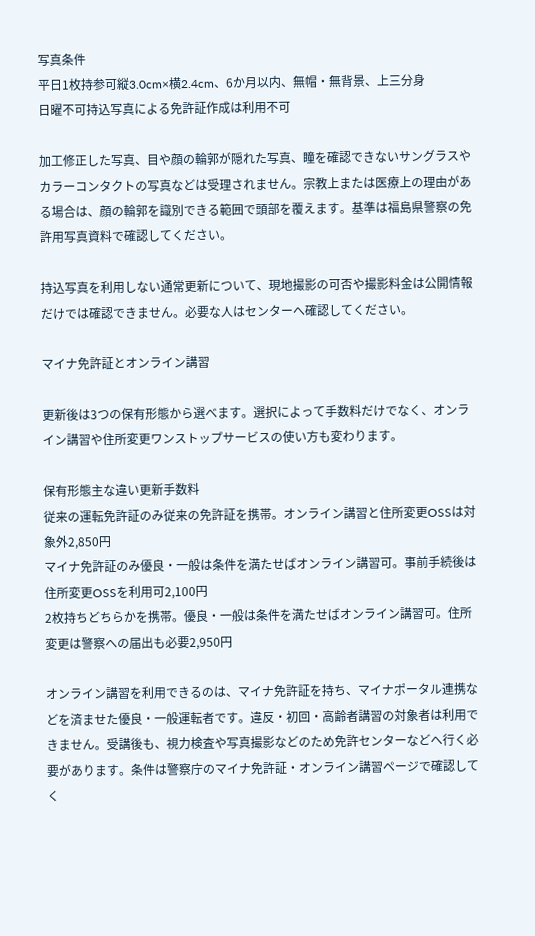写真条件
平日1枚持参可縦3.0cm×横2.4cm、6か月以内、無帽・無背景、上三分身
日曜不可持込写真による免許証作成は利用不可

加工修正した写真、目や顔の輪郭が隠れた写真、瞳を確認できないサングラスやカラーコンタクトの写真などは受理されません。宗教上または医療上の理由がある場合は、顔の輪郭を識別できる範囲で頭部を覆えます。基準は福島県警察の免許用写真資料で確認してください。

持込写真を利用しない通常更新について、現地撮影の可否や撮影料金は公開情報だけでは確認できません。必要な人はセンターへ確認してください。

マイナ免許証とオンライン講習

更新後は3つの保有形態から選べます。選択によって手数料だけでなく、オンライン講習や住所変更ワンストップサービスの使い方も変わります。

保有形態主な違い更新手数料
従来の運転免許証のみ従来の免許証を携帯。オンライン講習と住所変更OSSは対象外2,850円
マイナ免許証のみ優良・一般は条件を満たせばオンライン講習可。事前手続後は住所変更OSSを利用可2,100円
2枚持ちどちらかを携帯。優良・一般は条件を満たせばオンライン講習可。住所変更は警察への届出も必要2,950円

オンライン講習を利用できるのは、マイナ免許証を持ち、マイナポータル連携などを済ませた優良・一般運転者です。違反・初回・高齢者講習の対象者は利用できません。受講後も、視力検査や写真撮影などのため免許センターなどへ行く必要があります。条件は警察庁のマイナ免許証・オンライン講習ページで確認してく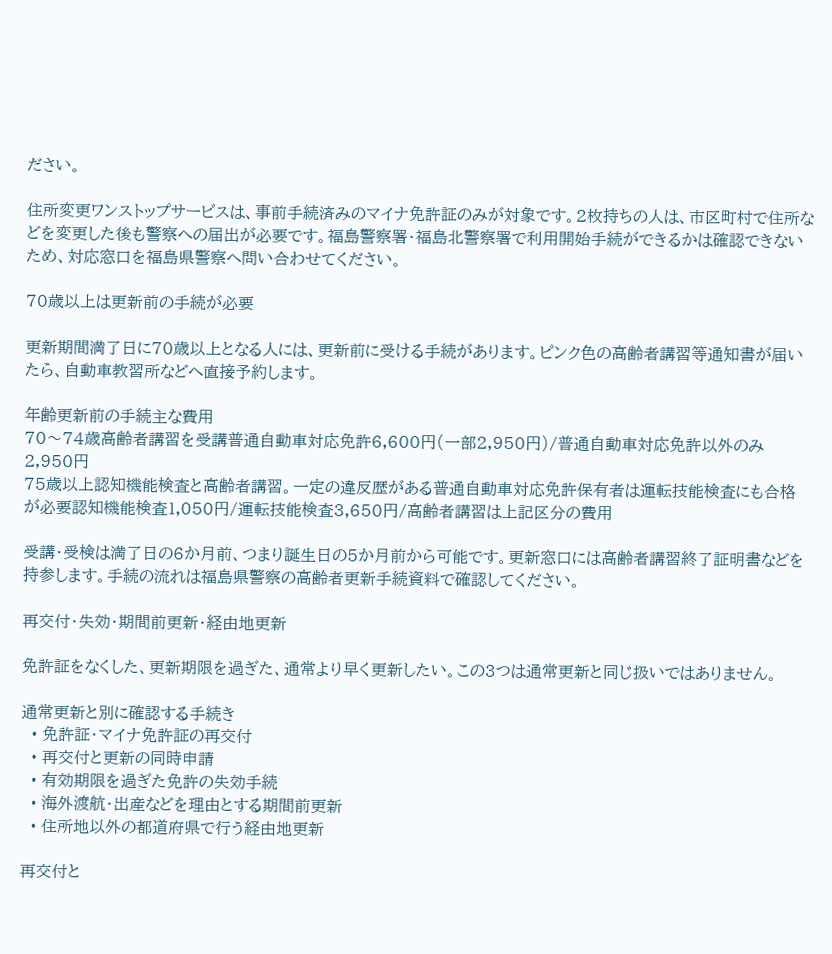ださい。

住所変更ワンストップサービスは、事前手続済みのマイナ免許証のみが対象です。2枚持ちの人は、市区町村で住所などを変更した後も警察への届出が必要です。福島警察署・福島北警察署で利用開始手続ができるかは確認できないため、対応窓口を福島県警察へ問い合わせてください。

70歳以上は更新前の手続が必要

更新期間満了日に70歳以上となる人には、更新前に受ける手続があります。ピンク色の高齢者講習等通知書が届いたら、自動車教習所などへ直接予約します。

年齢更新前の手続主な費用
70〜74歳高齢者講習を受講普通自動車対応免許6,600円(一部2,950円)/普通自動車対応免許以外のみ2,950円
75歳以上認知機能検査と高齢者講習。一定の違反歴がある普通自動車対応免許保有者は運転技能検査にも合格が必要認知機能検査1,050円/運転技能検査3,650円/高齢者講習は上記区分の費用

受講・受検は満了日の6か月前、つまり誕生日の5か月前から可能です。更新窓口には高齢者講習終了証明書などを持参します。手続の流れは福島県警察の高齢者更新手続資料で確認してください。

再交付・失効・期間前更新・経由地更新

免許証をなくした、更新期限を過ぎた、通常より早く更新したい。この3つは通常更新と同じ扱いではありません。

通常更新と別に確認する手続き
  • 免許証・マイナ免許証の再交付
  • 再交付と更新の同時申請
  • 有効期限を過ぎた免許の失効手続
  • 海外渡航・出産などを理由とする期間前更新
  • 住所地以外の都道府県で行う経由地更新

再交付と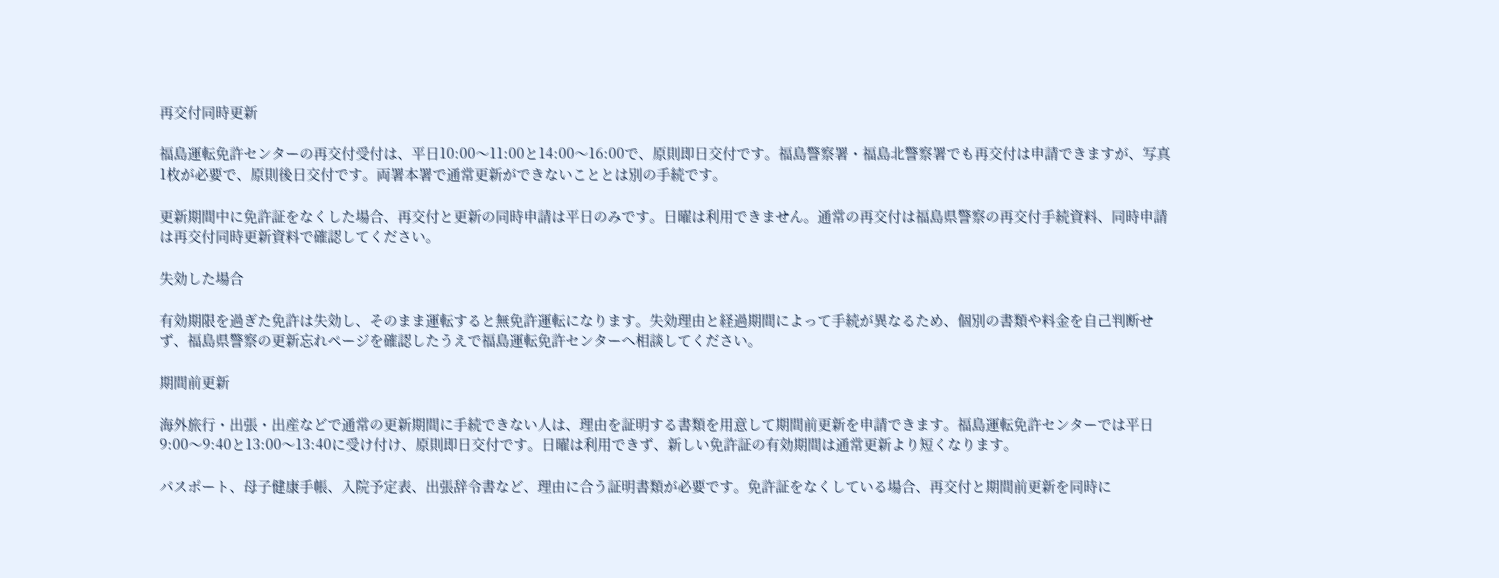再交付同時更新

福島運転免許センターの再交付受付は、平日10:00〜11:00と14:00〜16:00で、原則即日交付です。福島警察署・福島北警察署でも再交付は申請できますが、写真1枚が必要で、原則後日交付です。両署本署で通常更新ができないこととは別の手続です。

更新期間中に免許証をなくした場合、再交付と更新の同時申請は平日のみです。日曜は利用できません。通常の再交付は福島県警察の再交付手続資料、同時申請は再交付同時更新資料で確認してください。

失効した場合

有効期限を過ぎた免許は失効し、そのまま運転すると無免許運転になります。失効理由と経過期間によって手続が異なるため、個別の書類や料金を自己判断せず、福島県警察の更新忘れページを確認したうえで福島運転免許センターへ相談してください。

期間前更新

海外旅行・出張・出産などで通常の更新期間に手続できない人は、理由を証明する書類を用意して期間前更新を申請できます。福島運転免許センターでは平日9:00〜9:40と13:00〜13:40に受け付け、原則即日交付です。日曜は利用できず、新しい免許証の有効期間は通常更新より短くなります。

パスポート、母子健康手帳、入院予定表、出張辞令書など、理由に合う証明書類が必要です。免許証をなくしている場合、再交付と期間前更新を同時に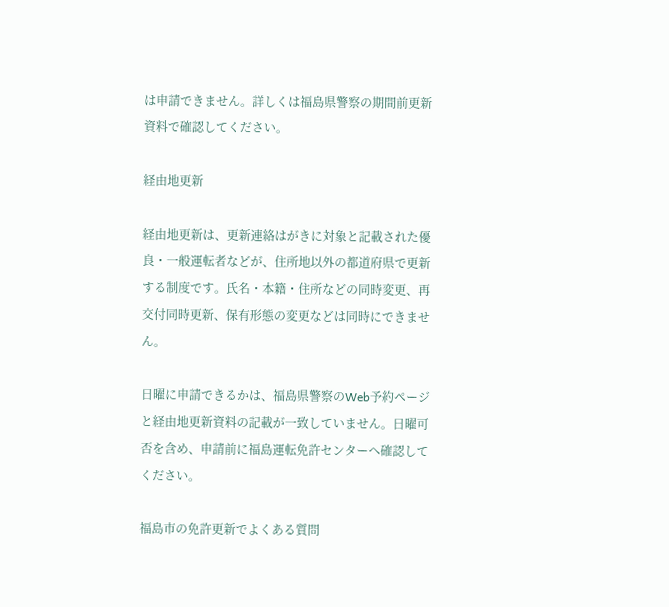は申請できません。詳しくは福島県警察の期間前更新資料で確認してください。

経由地更新

経由地更新は、更新連絡はがきに対象と記載された優良・一般運転者などが、住所地以外の都道府県で更新する制度です。氏名・本籍・住所などの同時変更、再交付同時更新、保有形態の変更などは同時にできません。

日曜に申請できるかは、福島県警察のWeb予約ページと経由地更新資料の記載が一致していません。日曜可否を含め、申請前に福島運転免許センターへ確認してください。

福島市の免許更新でよくある質問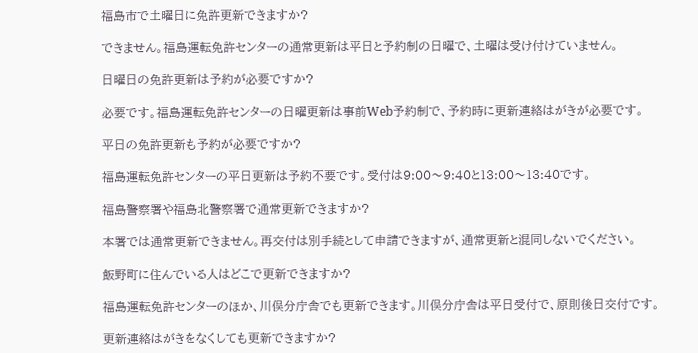福島市で土曜日に免許更新できますか?

できません。福島運転免許センターの通常更新は平日と予約制の日曜で、土曜は受け付けていません。

日曜日の免許更新は予約が必要ですか?

必要です。福島運転免許センターの日曜更新は事前Web予約制で、予約時に更新連絡はがきが必要です。

平日の免許更新も予約が必要ですか?

福島運転免許センターの平日更新は予約不要です。受付は9:00〜9:40と13:00〜13:40です。

福島警察署や福島北警察署で通常更新できますか?

本署では通常更新できません。再交付は別手続として申請できますが、通常更新と混同しないでください。

飯野町に住んでいる人はどこで更新できますか?

福島運転免許センターのほか、川俣分庁舎でも更新できます。川俣分庁舎は平日受付で、原則後日交付です。

更新連絡はがきをなくしても更新できますか?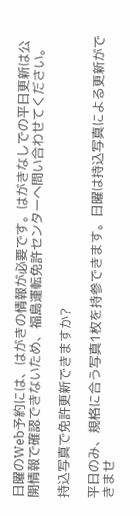日曜のWeb予約には、はがきの情報が必要です。はがきなしでの平日更新は公開情報で確認できないため、福島運転免許センターへ問い合わせてください。

持込写真で免許更新できますか?

平日のみ、規格に合う写真1枚を持参できます。日曜は持込写真による更新ができませ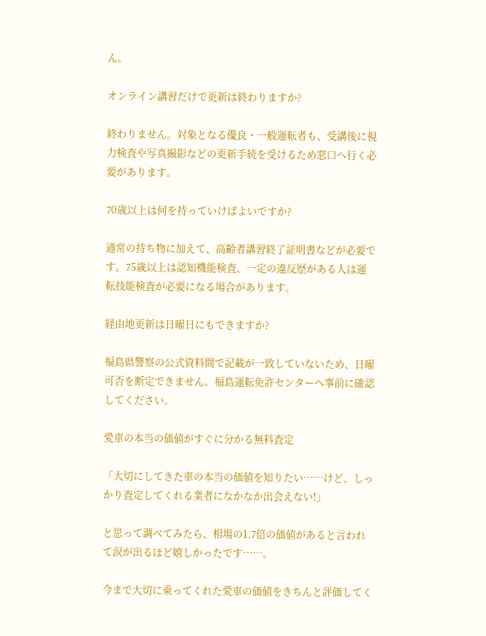ん。

オンライン講習だけで更新は終わりますか?

終わりません。対象となる優良・一般運転者も、受講後に視力検査や写真撮影などの更新手続を受けるため窓口へ行く必要があります。

70歳以上は何を持っていけばよいですか?

通常の持ち物に加えて、高齢者講習終了証明書などが必要です。75歳以上は認知機能検査、一定の違反歴がある人は運転技能検査が必要になる場合があります。

経由地更新は日曜日にもできますか?

福島県警察の公式資料間で記載が一致していないため、日曜可否を断定できません。福島運転免許センターへ事前に確認してください。

愛車の本当の価値がすぐに分かる無料査定

「大切にしてきた車の本当の価値を知りたい……けど、しっかり査定してくれる業者になかなか出会えない!」

と思って調べてみたら、相場の1.7倍の価値があると言われて涙が出るほど嬉しかったです……。

今まで大切に乗ってくれた愛車の価値をきちんと評価してく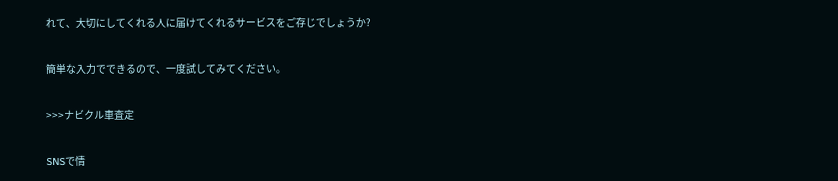れて、大切にしてくれる人に届けてくれるサービスをご存じでしょうか?

簡単な入力でできるので、一度試してみてください。

>>>ナビクル車査定

SNSで情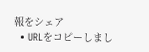報をシェア
  • URLをコピーしまし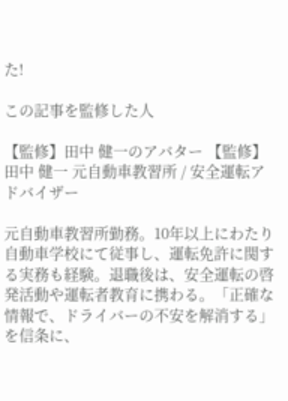た!

この記事を監修した人

【監修】田中 健一のアバター 【監修】田中 健一 元自動車教習所 / 安全運転アドバイザー

元自動車教習所勤務。10年以上にわたり自動車学校にて従事し、運転免許に関する実務も経験。退職後は、安全運転の啓発活動や運転者教育に携わる。「正確な情報で、ドライバーの不安を解消する」を信条に、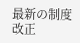最新の制度改正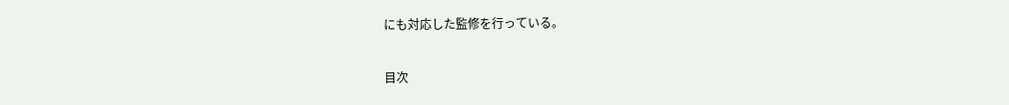にも対応した監修を行っている。

目次